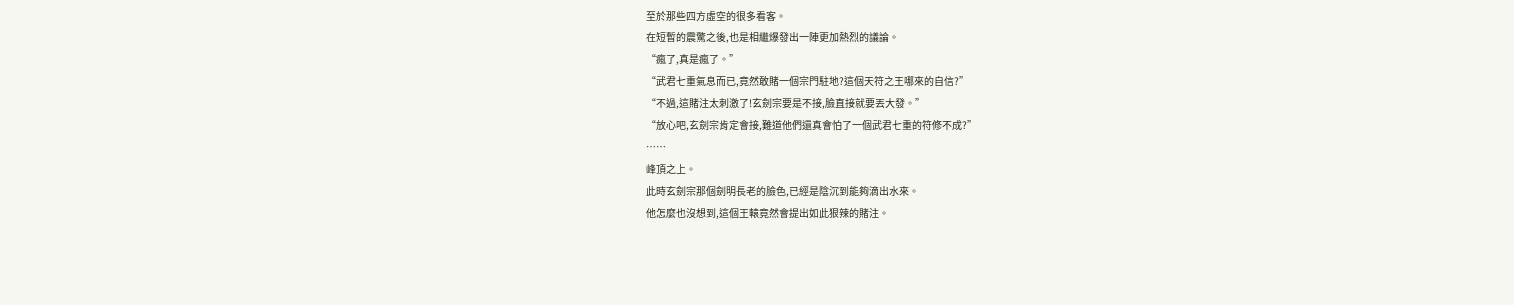至於那些四方虛空的很多看客。
在短暫的震驚之後,也是相繼爆發出一陣更加熱烈的議論。
“瘋了,真是瘋了。”
“武君七重氣息而已,竟然敢賭一個宗門駐地?這個天符之王哪來的自信?”
“不過,這賭注太刺激了!玄劍宗要是不接,臉直接就要丟大發。”
“放心吧,玄劍宗肯定會接,難道他們還真會怕了一個武君七重的符修不成?”
……
峰頂之上。
此時玄劍宗那個劍明長老的臉色,已經是陰沉到能夠滴出水來。
他怎麼也沒想到,這個王轅竟然會提出如此狠辣的賭注。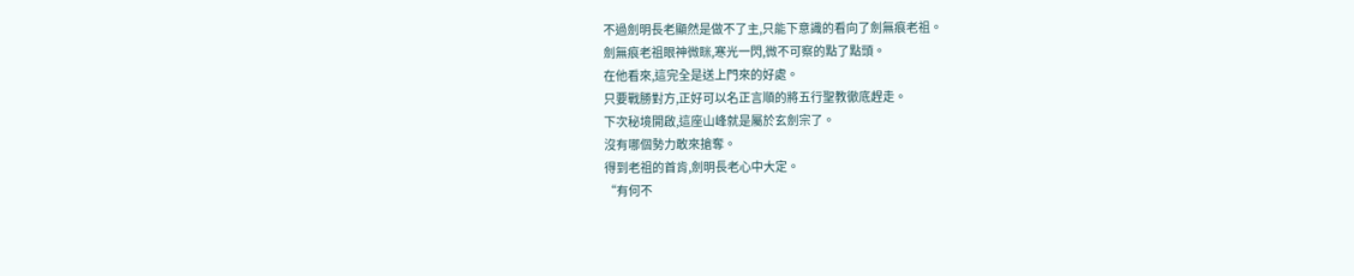不過劍明長老顯然是做不了主,只能下意識的看向了劍無痕老祖。
劍無痕老祖眼神微眯,寒光一閃,微不可察的點了點頭。
在他看來,這完全是送上門來的好處。
只要戰勝對方,正好可以名正言順的將五行聖教徹底趕走。
下次秘境開啟,這座山峰就是屬於玄劍宗了。
沒有哪個勢力敢來搶奪。
得到老祖的首肯,劍明長老心中大定。
“有何不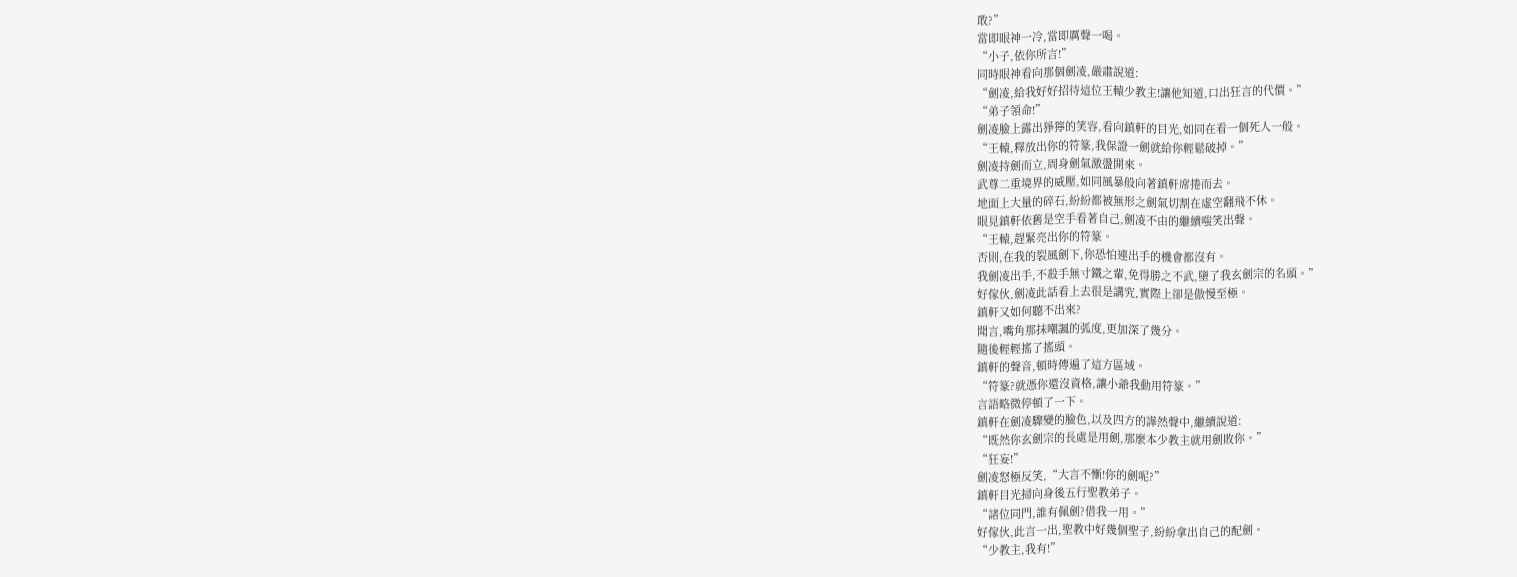敢?”
當即眼神一冷,當即厲聲一喝。
“小子,依你所言!”
同時眼神看向那個劍凌,嚴肅說道:
“劍凌,給我好好招待這位王轅少教主!讓他知道,口出狂言的代價。”
“弟子領命!”
劍凌臉上露出猙獰的笑容,看向鎮軒的目光,如同在看一個死人一般。
“王轅,釋放出你的符篆,我保證一劍就給你輕鬆破掉。”
劍凌持劍而立,周身劍氣激盪開來。
武尊二重境界的威壓,如同風暴般向著鎮軒席捲而去。
地面上大量的碎石,紛紛都被無形之劍氣切割在虛空翻飛不休。
眼見鎮軒依舊是空手看著自己,劍凌不由的繼續嗤笑出聲。
“王轅,趕緊亮出你的符篆。
否則,在我的裂風劍下,你恐怕連出手的機會都沒有。
我劍凌出手,不殺手無寸鐵之輩,免得勝之不武,墮了我玄劍宗的名頭。”
好傢伙,劍凌此話看上去很是講究,實際上卻是傲慢至極。
鎮軒又如何聽不出來?
聞言,嘴角那抹嘲諷的弧度,更加深了幾分。
隨後輕輕搖了搖頭。
鎮軒的聲音,頓時傳遍了這方區域。
“符篆?就憑你還沒資格,讓小爺我動用符篆。”
言語略微停頓了一下。
鎮軒在劍凌驟變的臉色,以及四方的譁然聲中,繼續說道:
“既然你玄劍宗的長處是用劍,那麼本少教主就用劍敗你。”
“狂妄!”
劍凌怒極反笑,“大言不慚!你的劍呢?”
鎮軒目光掃向身後五行聖教弟子。
“諸位同門,誰有佩劍?借我一用。”
好傢伙,此言一出,聖教中好幾個聖子,紛紛拿出自己的配劍。
“少教主,我有!”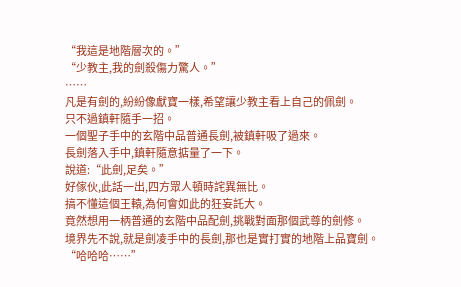“我這是地階層次的。”
“少教主,我的劍殺傷力驚人。”
……
凡是有劍的,紛紛像獻寶一樣,希望讓少教主看上自己的佩劍。
只不過鎮軒隨手一招。
一個聖子手中的玄階中品普通長劍,被鎮軒吸了過來。
長劍落入手中,鎮軒隨意掂量了一下。
說道:“此劍,足矣。”
好傢伙,此話一出,四方眾人頓時詫異無比。
搞不懂這個王轅,為何會如此的狂妄託大。
竟然想用一柄普通的玄階中品配劍,挑戰對面那個武尊的劍修。
境界先不說,就是劍凌手中的長劍,那也是實打實的地階上品寶劍。
“哈哈哈……”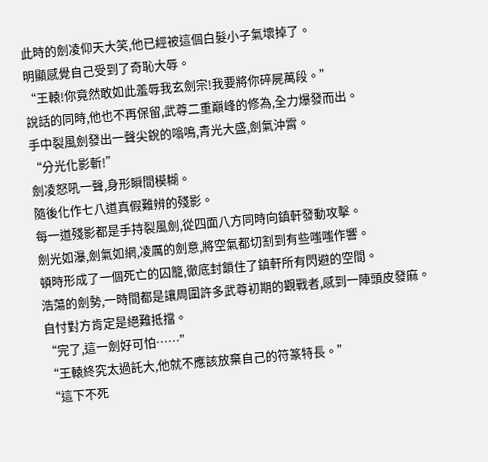此時的劍凌仰天大笑,他已經被這個白髮小子氣壞掉了。
明顯感覺自己受到了奇恥大辱。
“王轅!你竟然敢如此羞辱我玄劍宗!我要將你碎屍萬段。”
說話的同時,他也不再保留,武尊二重巔峰的修為,全力爆發而出。
手中裂風劍發出一聲尖銳的嗡鳴,青光大盛,劍氣沖霄。
“分光化影斬!”
劍凌怒吼一聲,身形瞬間模糊。
隨後化作七八道真假難辨的殘影。
每一道殘影都是手持裂風劍,從四面八方同時向鎮軒發動攻擊。
劍光如瀑,劍氣如網,凌厲的劍意,將空氣都切割到有些嗤嗤作響。
頓時形成了一個死亡的囚籠,徹底封鎖住了鎮軒所有閃避的空間。
浩蕩的劍勢,一時間都是讓周圍許多武尊初期的觀戰者,感到一陣頭皮發麻。
自忖對方肯定是絕難抵擋。
“完了,這一劍好可怕……”
“王轅終究太過託大,他就不應該放棄自己的符篆特長。”
“這下不死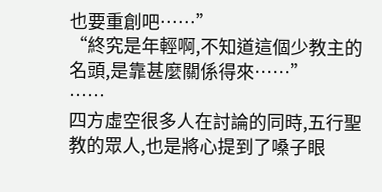也要重創吧……”
“終究是年輕啊,不知道這個少教主的名頭,是靠甚麼關係得來……”
……
四方虛空很多人在討論的同時,五行聖教的眾人,也是將心提到了嗓子眼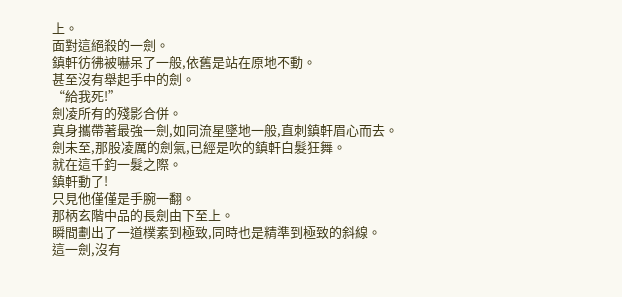上。
面對這絕殺的一劍。
鎮軒彷彿被嚇呆了一般,依舊是站在原地不動。
甚至沒有舉起手中的劍。
“給我死!”
劍凌所有的殘影合併。
真身攜帶著最強一劍,如同流星墜地一般,直刺鎮軒眉心而去。
劍未至,那股凌厲的劍氣,已經是吹的鎮軒白髮狂舞。
就在這千鈞一髮之際。
鎮軒動了!
只見他僅僅是手腕一翻。
那柄玄階中品的長劍由下至上。
瞬間劃出了一道樸素到極致,同時也是精準到極致的斜線。
這一劍,沒有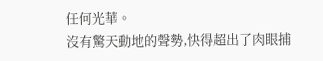任何光華。
沒有驚天動地的聲勢,快得超出了肉眼捕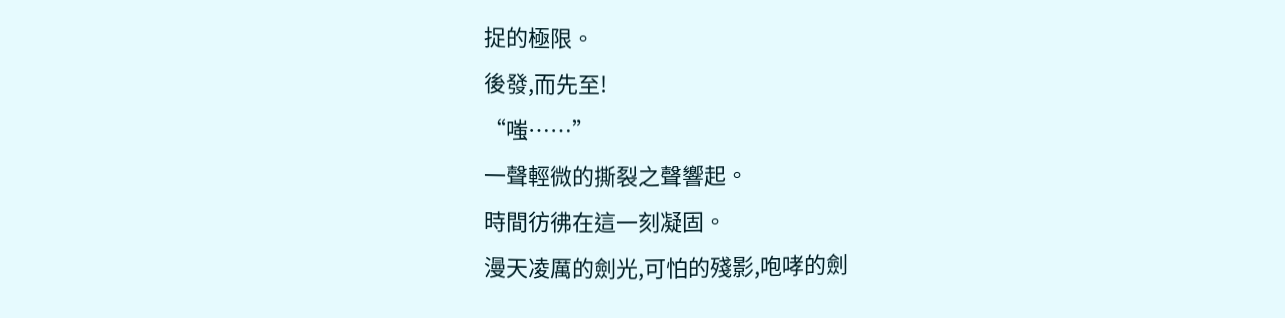捉的極限。
後發,而先至!
“嗤……”
一聲輕微的撕裂之聲響起。
時間彷彿在這一刻凝固。
漫天凌厲的劍光,可怕的殘影,咆哮的劍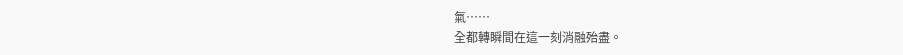氣……
全都轉瞬間在這一刻消融殆盡。